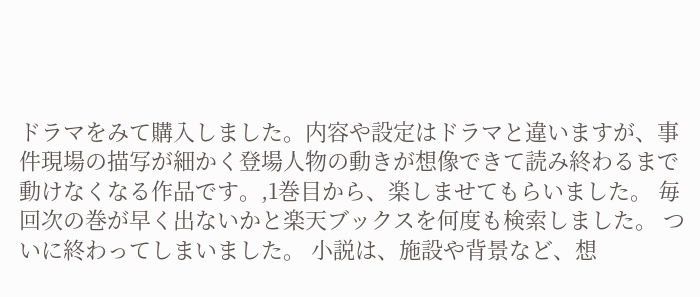ドラマをみて購入しました。内容や設定はドラマと違いますが、事件現場の描写が細かく登場人物の動きが想像できて読み終わるまで動けなくなる作品です。,1巻目から、楽しませてもらいました。 毎回次の巻が早く出ないかと楽天ブックスを何度も検索しました。 ついに終わってしまいました。 小説は、施設や背景など、想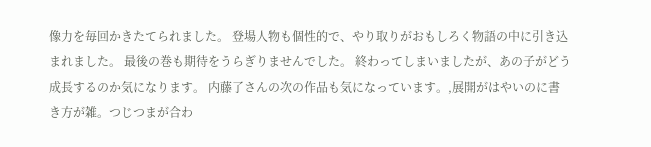像力を毎回かきたてられました。 登場人物も個性的で、やり取りがおもしろく物語の中に引き込まれました。 最後の巻も期待をうらぎりませんでした。 終わってしまいましたが、あの子がどう成長するのか気になります。 内藤了さんの次の作品も気になっています。,展開がはやいのに書き方が雑。つじつまが合わ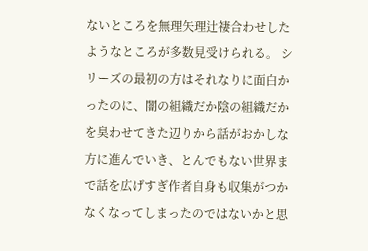ないところを無理矢理辻褄合わせしたようなところが多数見受けられる。 シリーズの最初の方はそれなりに面白かったのに、闇の組織だか陰の組織だかを臭わせてきた辺りから話がおかしな方に進んでいき、とんでもない世界まで話を広げすぎ作者自身も収集がつかなくなってしまったのではないかと思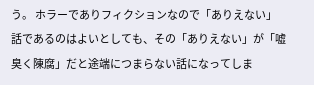う。 ホラーでありフィクションなので「ありえない」話であるのはよいとしても、その「ありえない」が「嘘臭く陳腐」だと途端につまらない話になってしま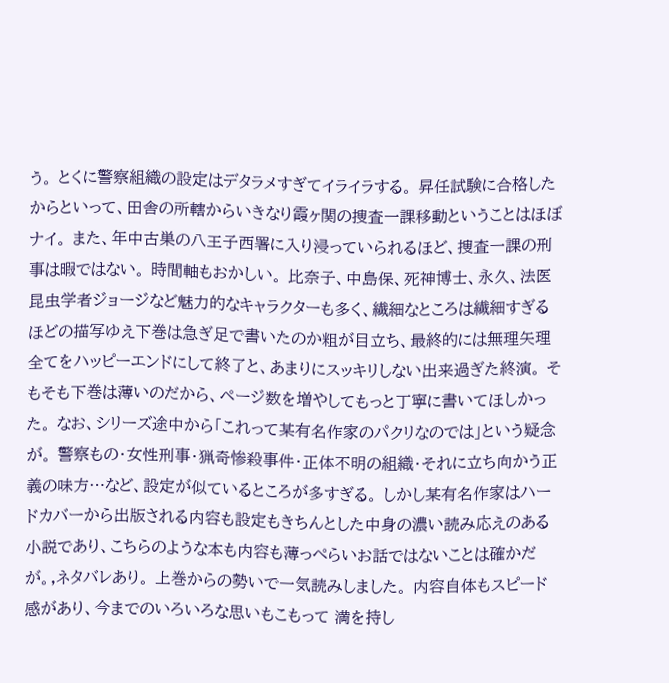う。 とくに警察組織の設定はデタラメすぎてイライラする。 昇任試験に合格したからといって、田舎の所轄からいきなり霞ヶ関の捜査一課移動ということはほぼナイ。 また、年中古巣の八王子西署に入り浸っていられるほど、捜査一課の刑事は暇ではない。 時間軸もおかしい。 比奈子、中島保、死神博士、永久、法医昆虫学者ジョージなど魅力的なキャラクターも多く、繊細なところは繊細すぎるほどの描写ゆえ下巻は急ぎ足で書いたのか粗が目立ち、最終的には無理矢理全てをハッピーエンドにして終了と、あまりにスッキリしない出来過ぎた終演。 そもそも下巻は薄いのだから、ページ数を増やしてもっと丁寧に書いてほしかった。 なお、シリーズ途中から「これって某有名作家のパクリなのでは」という疑念が。 警察もの・女性刑事・猟奇惨殺事件・正体不明の組織・それに立ち向かう正義の味方…など、設定が似ているところが多すぎる。 しかし某有名作家はハードカバーから出版される内容も設定もきちんとした中身の濃い読み応えのある小説であり、こちらのような本も内容も薄っぺらいお話ではないことは確かだが。,ネタバレあり。 上巻からの勢いで一気読みしました。 内容自体もスピード感があり、今までのいろいろな思いもこもって 満を持し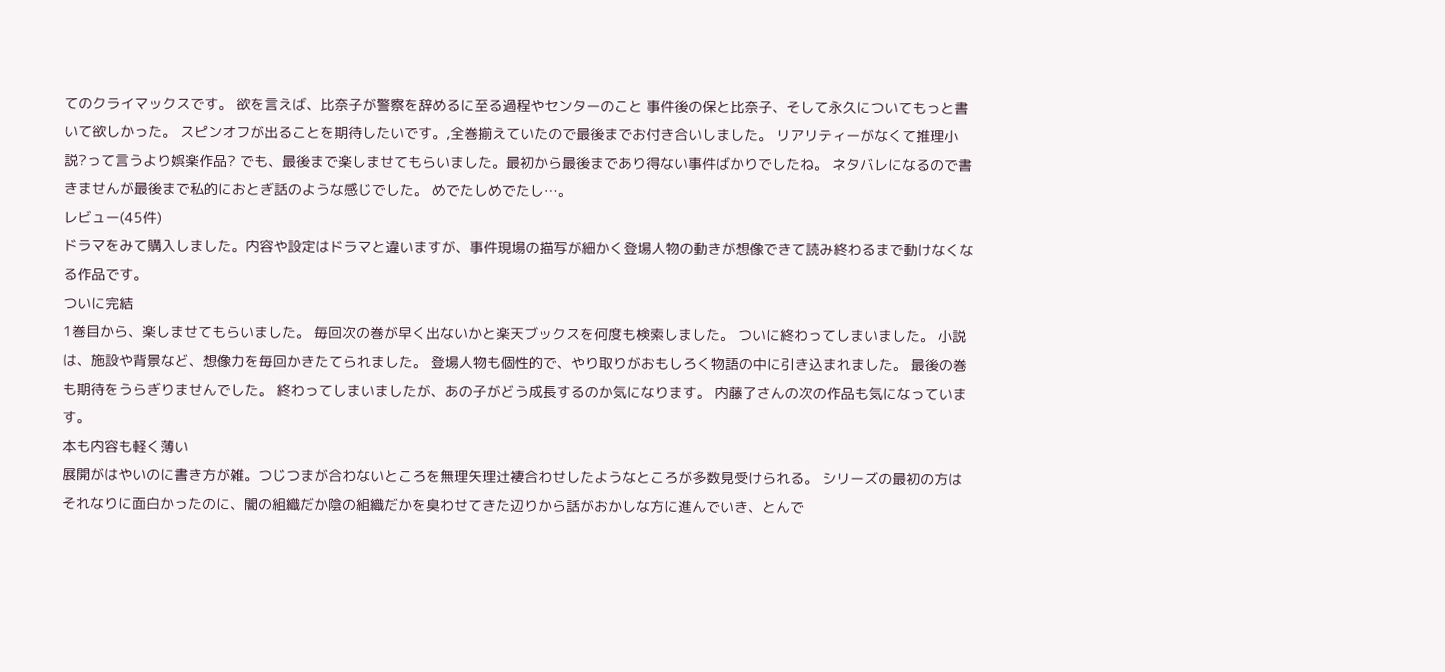てのクライマックスです。 欲を言えば、比奈子が警察を辞めるに至る過程やセンターのこと 事件後の保と比奈子、そして永久についてもっと書いて欲しかった。 スピンオフが出ることを期待したいです。,全巻揃えていたので最後までお付き合いしました。 リアリティーがなくて推理小説?って言うより娯楽作品? でも、最後まで楽しませてもらいました。最初から最後まであり得ない事件ばかりでしたね。 ネタバレになるので書きませんが最後まで私的におとぎ話のような感じでした。 めでたしめでたし…。
レビュー(45件)
ドラマをみて購入しました。内容や設定はドラマと違いますが、事件現場の描写が細かく登場人物の動きが想像できて読み終わるまで動けなくなる作品です。
ついに完結
1巻目から、楽しませてもらいました。 毎回次の巻が早く出ないかと楽天ブックスを何度も検索しました。 ついに終わってしまいました。 小説は、施設や背景など、想像力を毎回かきたてられました。 登場人物も個性的で、やり取りがおもしろく物語の中に引き込まれました。 最後の巻も期待をうらぎりませんでした。 終わってしまいましたが、あの子がどう成長するのか気になります。 内藤了さんの次の作品も気になっています。
本も内容も軽く薄い
展開がはやいのに書き方が雑。つじつまが合わないところを無理矢理辻褄合わせしたようなところが多数見受けられる。 シリーズの最初の方はそれなりに面白かったのに、闇の組織だか陰の組織だかを臭わせてきた辺りから話がおかしな方に進んでいき、とんで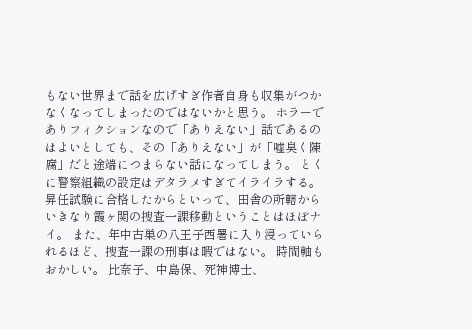もない世界まで話を広げすぎ作者自身も収集がつかなくなってしまったのではないかと思う。 ホラーでありフィクションなので「ありえない」話であるのはよいとしても、その「ありえない」が「嘘臭く陳腐」だと途端につまらない話になってしまう。 とくに警察組織の設定はデタラメすぎてイライラする。 昇任試験に合格したからといって、田舎の所轄からいきなり霞ヶ関の捜査一課移動ということはほぼナイ。 また、年中古巣の八王子西署に入り浸っていられるほど、捜査一課の刑事は暇ではない。 時間軸もおかしい。 比奈子、中島保、死神博士、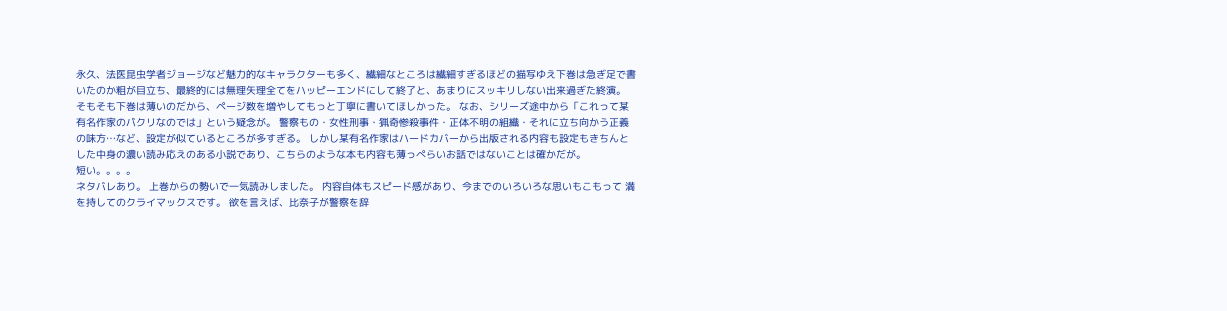永久、法医昆虫学者ジョージなど魅力的なキャラクターも多く、繊細なところは繊細すぎるほどの描写ゆえ下巻は急ぎ足で書いたのか粗が目立ち、最終的には無理矢理全てをハッピーエンドにして終了と、あまりにスッキリしない出来過ぎた終演。 そもそも下巻は薄いのだから、ページ数を増やしてもっと丁寧に書いてほしかった。 なお、シリーズ途中から「これって某有名作家のパクリなのでは」という疑念が。 警察もの・女性刑事・猟奇惨殺事件・正体不明の組織・それに立ち向かう正義の味方…など、設定が似ているところが多すぎる。 しかし某有名作家はハードカバーから出版される内容も設定もきちんとした中身の濃い読み応えのある小説であり、こちらのような本も内容も薄っぺらいお話ではないことは確かだが。
短い。。。。
ネタバレあり。 上巻からの勢いで一気読みしました。 内容自体もスピード感があり、今までのいろいろな思いもこもって 満を持してのクライマックスです。 欲を言えば、比奈子が警察を辞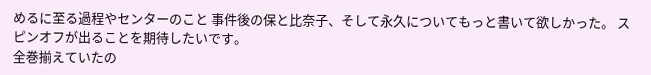めるに至る過程やセンターのこと 事件後の保と比奈子、そして永久についてもっと書いて欲しかった。 スピンオフが出ることを期待したいです。
全巻揃えていたの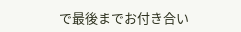で最後までお付き合い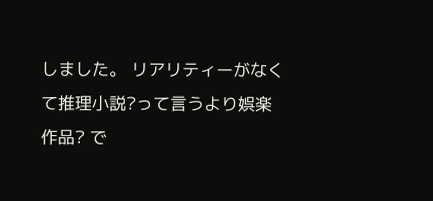しました。 リアリティーがなくて推理小説?って言うより娯楽作品? で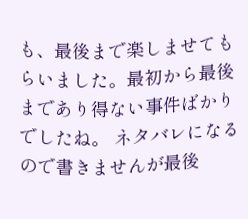も、最後まで楽しませてもらいました。最初から最後まであり得ない事件ばかりでしたね。 ネタバレになるので書きませんが最後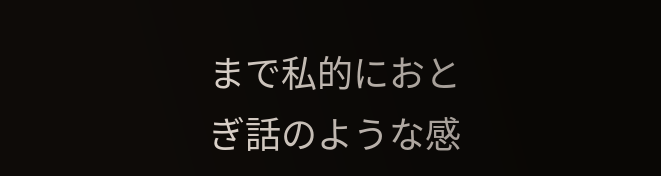まで私的におとぎ話のような感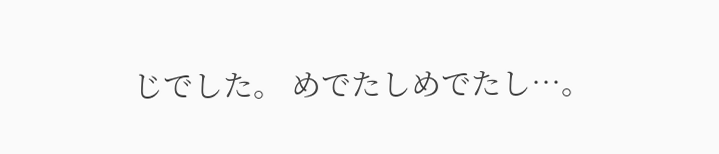じでした。 めでたしめでたし…。